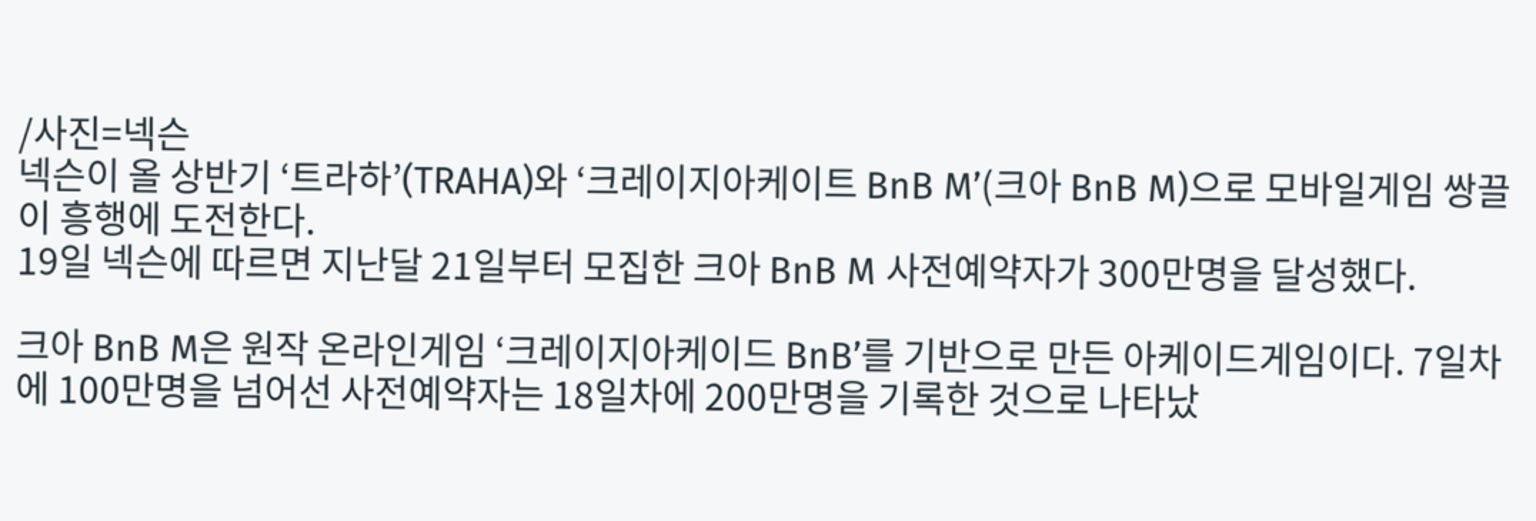/사진=넥슨
넥슨이 올 상반기 ‘트라하’(TRAHA)와 ‘크레이지아케이트 BnB M’(크아 BnB M)으로 모바일게임 쌍끌이 흥행에 도전한다.
19일 넥슨에 따르면 지난달 21일부터 모집한 크아 BnB M 사전예약자가 300만명을 달성했다.

크아 BnB M은 원작 온라인게임 ‘크레이지아케이드 BnB’를 기반으로 만든 아케이드게임이다. 7일차에 100만명을 넘어선 사전예약자는 18일차에 200만명을 기록한 것으로 나타났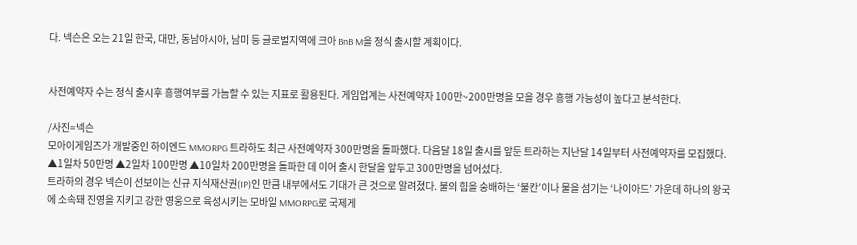다. 넥슨은 오는 21일 한국, 대만, 동남아시아, 남미 등 글로벌지역에 크아 BnB M을 정식 출시할 계획이다.


사전예약자 수는 정식 출시후 흥행여부를 가늠할 수 있는 지표로 활용된다. 게임업계는 사전예약자 100만~200만명을 모을 경우 흥행 가능성이 높다고 분석한다.

/사진=넥슨
모아이게임즈가 개발중인 하이엔드 MMORPG 트라하도 최근 사전예약자 300만명을 돌파했다. 다음달 18일 출시를 앞둔 트라하는 지난달 14일부터 사전예약자를 모집했다. ▲1일차 50만명 ▲2일차 100만명 ▲10일차 200만명을 돌파한 데 이어 출시 한달을 앞두고 300만명을 넘어섰다.
트라하의 경우 넥슨이 선보이는 신규 지식재산권(IP)인 만큼 내부에서도 기대가 큰 것으로 알려졌다. 불의 힘을 숭배하는 ‘불칸’이나 물을 섬기는 ‘나이아드’ 가운데 하나의 왕국에 소속돼 진영을 지키고 강한 영웅으로 육성시키는 모바일 MMORPG로 국제게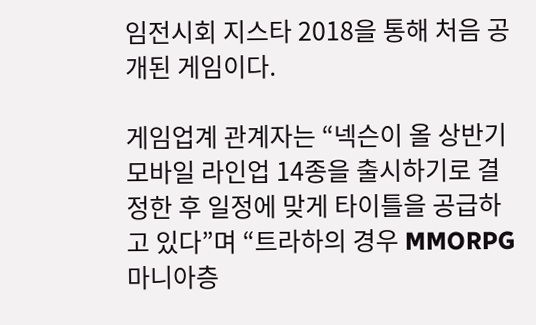임전시회 지스타 2018을 통해 처음 공개된 게임이다.

게임업계 관계자는 “넥슨이 올 상반기 모바일 라인업 14종을 출시하기로 결정한 후 일정에 맞게 타이틀을 공급하고 있다”며 “트라하의 경우 MMORPG 마니아층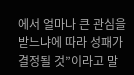에서 얼마나 큰 관심을 받느냐에 따라 성패가 결정될 것”이라고 말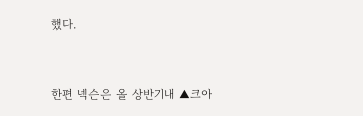했다.


한편 넥슨은 올 상반기내 ▲크아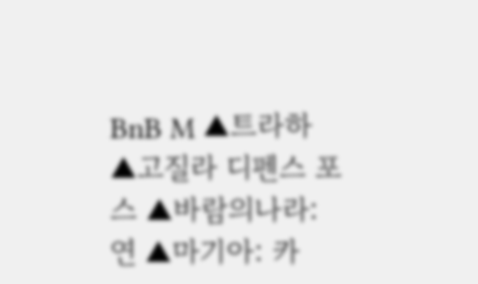BnB M ▲트라하 ▲고질라 디펜스 포스 ▲바람의나라: 연 ▲마기아: 카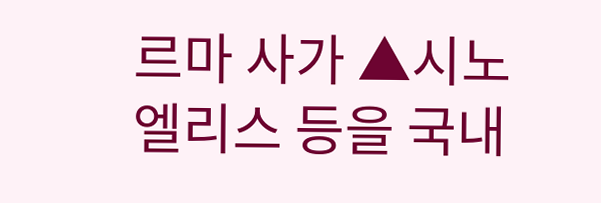르마 사가 ▲시노엘리스 등을 국내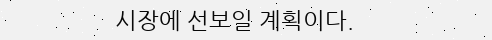시장에 선보일 계획이다.